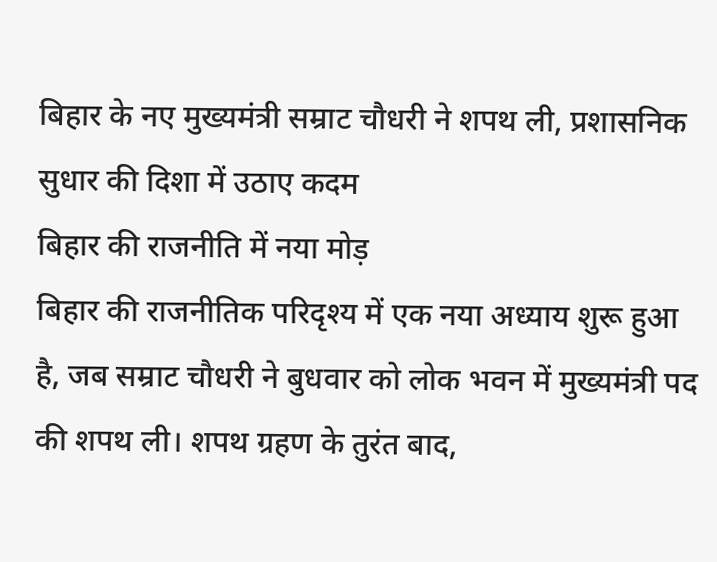बिहार के नए मुख्यमंत्री सम्राट चौधरी ने शपथ ली, प्रशासनिक सुधार की दिशा में उठाए कदम
बिहार की राजनीति में नया मोड़
बिहार की राजनीतिक परिदृश्य में एक नया अध्याय शुरू हुआ है, जब सम्राट चौधरी ने बुधवार को लोक भवन में मुख्यमंत्री पद की शपथ ली। शपथ ग्रहण के तुरंत बाद,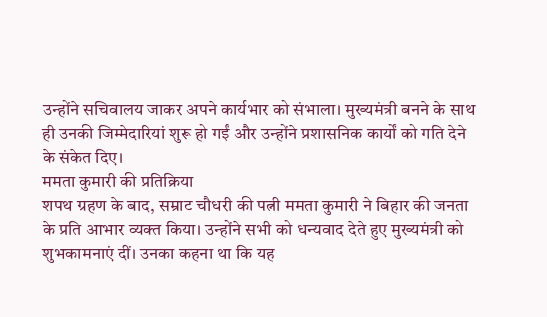उन्होंने सचिवालय जाकर अपने कार्यभार को संभाला। मुख्यमंत्री बनने के साथ ही उनकी जिम्मेदारियां शुरू हो गईं और उन्होंने प्रशासनिक कार्यों को गति देने के संकेत दिए।
ममता कुमारी की प्रतिक्रिया
शपथ ग्रहण के बाद, सम्राट चौधरी की पत्नी ममता कुमारी ने बिहार की जनता के प्रति आभार व्यक्त किया। उन्होंने सभी को धन्यवाद देते हुए मुख्यमंत्री को शुभकामनाएं दीं। उनका कहना था कि यह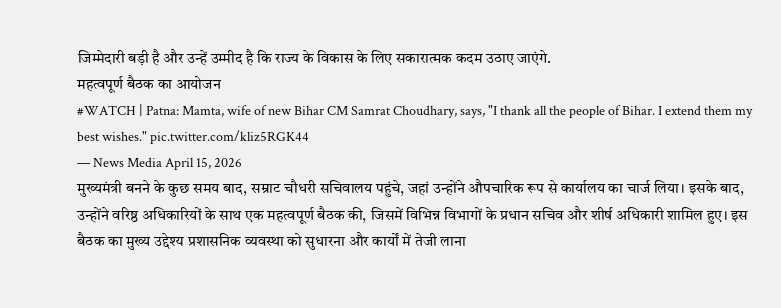जिम्मेदारी बड़ी है और उन्हें उम्मीद है कि राज्य के विकास के लिए सकारात्मक कदम उठाए जाएंगे.
महत्वपूर्ण बैठक का आयोजन
#WATCH | Patna: Mamta, wife of new Bihar CM Samrat Choudhary, says, "I thank all the people of Bihar. I extend them my best wishes." pic.twitter.com/kliz5RGK44
— News Media April 15, 2026
मुख्यमंत्री बनने के कुछ समय बाद, सम्राट चौधरी सचिवालय पहुंचे, जहां उन्होंने औपचारिक रूप से कार्यालय का चार्ज लिया। इसके बाद, उन्होंने वरिष्ठ अधिकारियों के साथ एक महत्वपूर्ण बैठक की, जिसमें विभिन्न विभागों के प्रधान सचिव और शीर्ष अधिकारी शामिल हुए। इस बैठक का मुख्य उद्देश्य प्रशासनिक व्यवस्था को सुधारना और कार्यों में तेजी लाना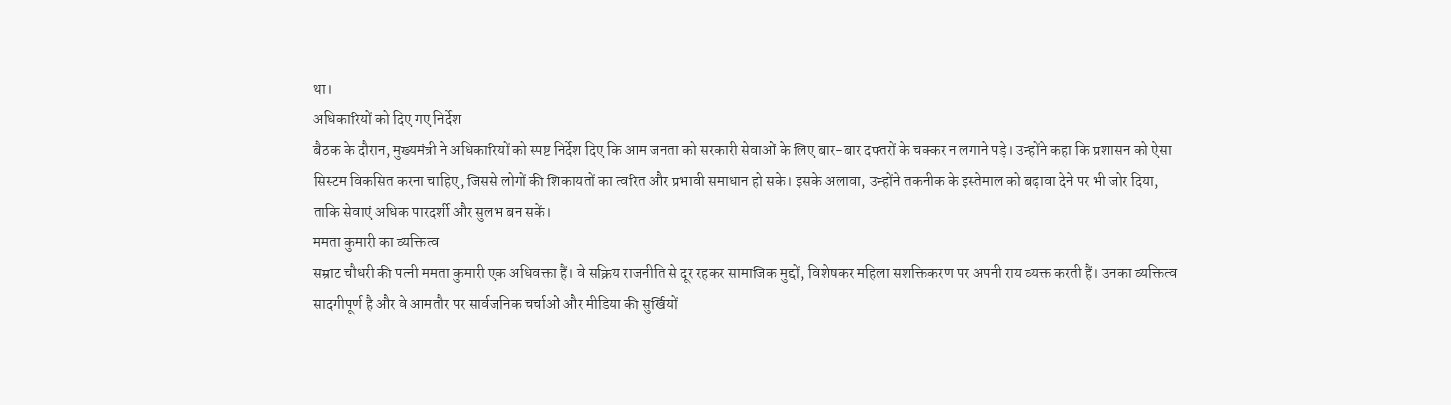था।
अधिकारियों को दिए गए निर्देश
बैठक के दौरान, मुख्यमंत्री ने अधिकारियों को स्पष्ट निर्देश दिए कि आम जनता को सरकारी सेवाओं के लिए बार-बार दफ्तरों के चक्कर न लगाने पड़े। उन्होंने कहा कि प्रशासन को ऐसा सिस्टम विकसित करना चाहिए, जिससे लोगों की शिकायतों का त्वरित और प्रभावी समाधान हो सके। इसके अलावा, उन्होंने तकनीक के इस्तेमाल को बढ़ावा देने पर भी जोर दिया, ताकि सेवाएं अधिक पारदर्शी और सुलभ बन सकें।
ममता कुमारी का व्यक्तित्व
सम्राट चौधरी की पत्नी ममता कुमारी एक अधिवक्ता हैं। वे सक्रिय राजनीति से दूर रहकर सामाजिक मुद्दों, विशेषकर महिला सशक्तिकरण पर अपनी राय व्यक्त करती हैं। उनका व्यक्तित्व सादगीपूर्ण है और वे आमतौर पर सार्वजनिक चर्चाओं और मीडिया की सुर्खियों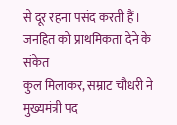से दूर रहना पसंद करती हैं।
जनहित को प्राथमिकता देने के संकेत
कुल मिलाकर, सम्राट चौधरी ने मुख्यमंत्री पद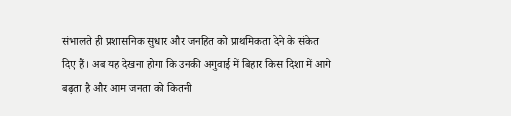संभालते ही प्रशासनिक सुधार और जनहित को प्राथमिकता देने के संकेत दिए हैं। अब यह देखना होगा कि उनकी अगुवाई में बिहार किस दिशा में आगे बढ़ता है और आम जनता को कितनी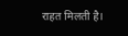राहत मिलती है।